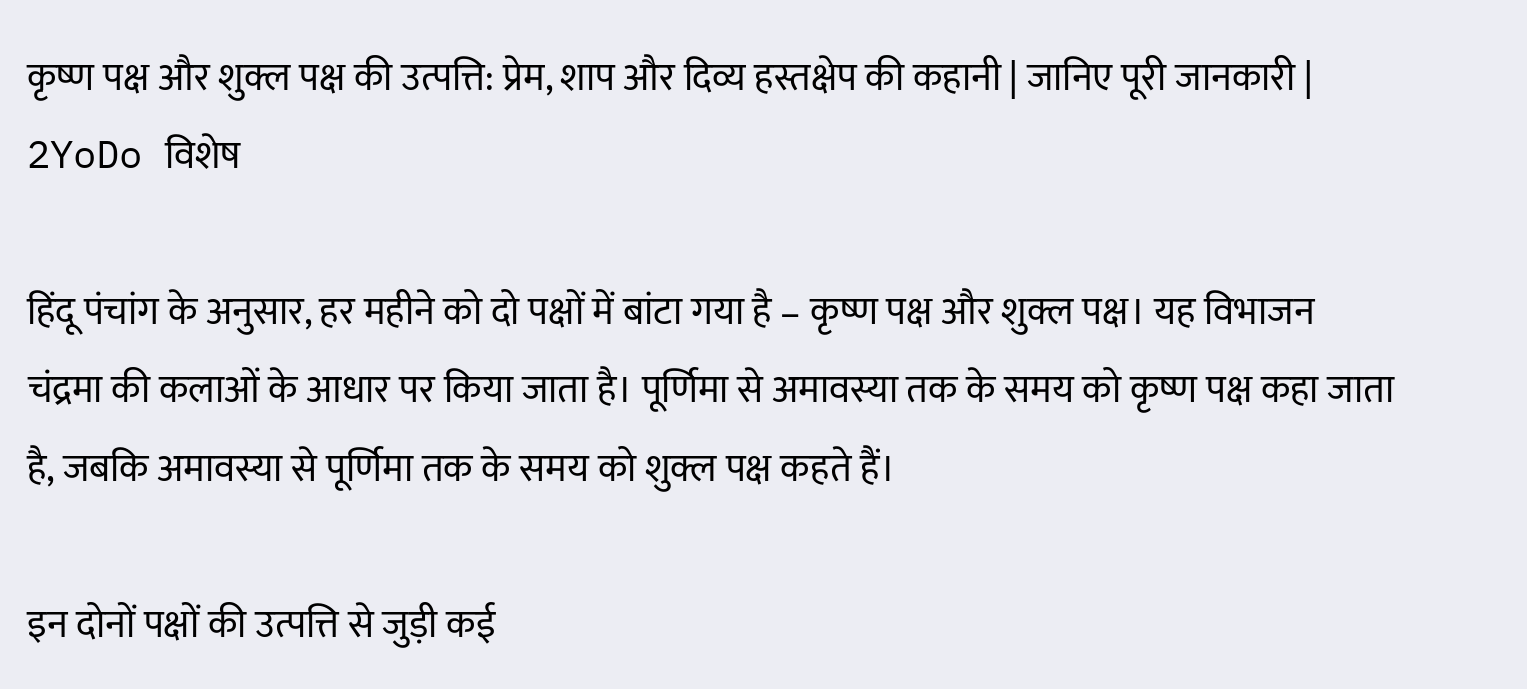कृष्ण पक्ष और शुक्ल पक्ष की उत्पत्ति: प्रेम, शाप और दिव्य हस्तक्षेप की कहानी | जानिए पूरी जानकारी | 2YoDo विशेष

हिंदू पंचांग के अनुसार, हर महीने को दो पक्षों में बांटा गया है – कृष्ण पक्ष और शुक्ल पक्ष। यह विभाजन चंद्रमा की कलाओं के आधार पर किया जाता है। पूर्णिमा से अमावस्या तक के समय को कृष्ण पक्ष कहा जाता है, जबकि अमावस्या से पूर्णिमा तक के समय को शुक्ल पक्ष कहते हैं।

इन दोनों पक्षों की उत्पत्ति से जुड़ी कई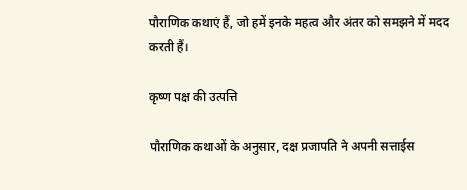पौराणिक कथाएं हैं, जो हमें इनके महत्व और अंतर को समझने में मदद करती हैं।

कृष्ण पक्ष की उत्पत्ति

पौराणिक कथाओं के अनुसार, दक्ष प्रजापति ने अपनी सत्ताईस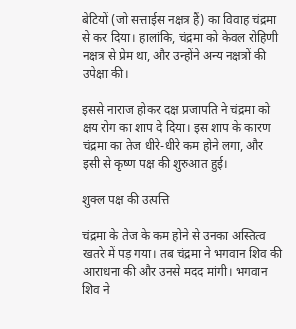बेटियों (जो सत्ताईस नक्षत्र हैं) का विवाह चंद्रमा से कर दिया। हालांकि, चंद्रमा को केवल रोहिणी नक्षत्र से प्रेम था, और उन्होंने अन्य नक्षत्रों की उपेक्षा की।

इससे नाराज होकर दक्ष प्रजापति ने चंद्रमा को क्षय रोग का शाप दे दिया। इस शाप के कारण चंद्रमा का तेज धीरे-धीरे कम होने लगा, और इसी से कृष्ण पक्ष की शुरुआत हुई।

शुक्ल पक्ष की उत्पत्ति

चंद्रमा के तेज के कम होने से उनका अस्तित्व खतरे में पड़ गया। तब चंद्रमा ने भगवान शिव की आराधना की और उनसे मदद मांगी। भगवान शिव ने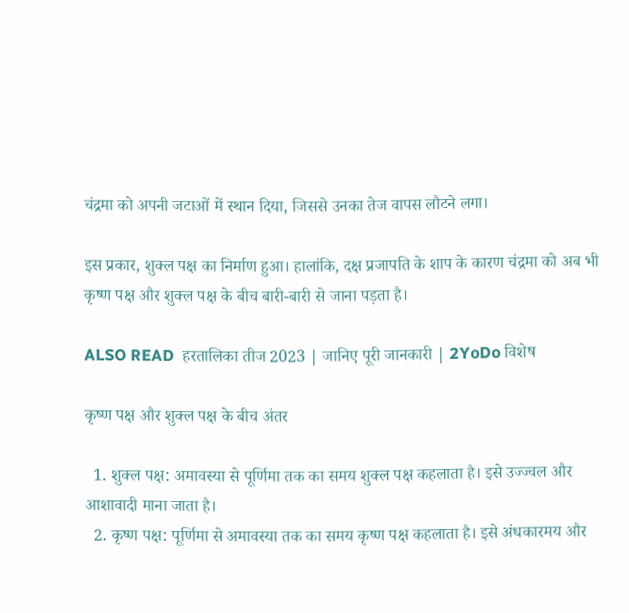चंद्रमा को अपनी जटाओं में स्थान दिया, जिससे उनका तेज वापस लौटने लगा।

इस प्रकार, शुक्ल पक्ष का निर्माण हुआ। हालांकि, दक्ष प्रजापति के शाप के कारण चंद्रमा को अब भी कृष्ण पक्ष और शुक्ल पक्ष के बीच बारी-बारी से जाना पड़ता है।

ALSO READ  हरतालिका तीज 2023 | जानिए पूरी जानकारी | 2YoDo विशेष

कृष्ण पक्ष और शुक्ल पक्ष के बीच अंतर

  1. शुक्ल पक्ष: अमावस्या से पूर्णिमा तक का समय शुक्ल पक्ष कहलाता है। इसे उज्ज्वल और आशावादी माना जाता है।
  2. कृष्ण पक्ष: पूर्णिमा से अमावस्या तक का समय कृष्ण पक्ष कहलाता है। इसे अंधकारमय और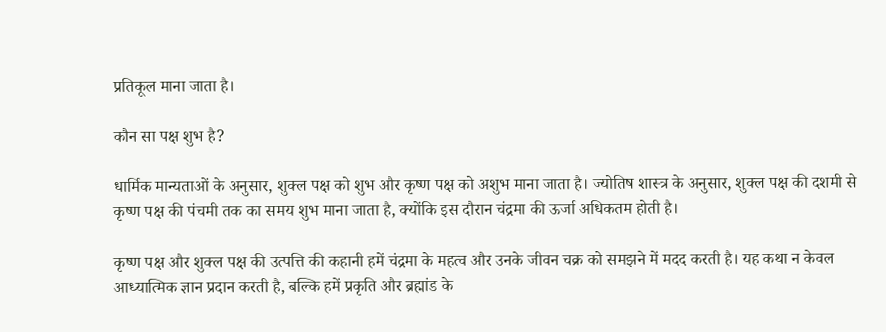प्रतिकूल माना जाता है।

कौन सा पक्ष शुभ है?

धार्मिक मान्यताओं के अनुसार, शुक्ल पक्ष को शुभ और कृष्ण पक्ष को अशुभ माना जाता है। ज्योतिष शास्त्र के अनुसार, शुक्ल पक्ष की दशमी से कृष्ण पक्ष की पंचमी तक का समय शुभ माना जाता है, क्योंकि इस दौरान चंद्रमा की ऊर्जा अधिकतम होती है।

कृष्ण पक्ष और शुक्ल पक्ष की उत्पत्ति की कहानी हमें चंद्रमा के महत्व और उनके जीवन चक्र को समझने में मदद करती है। यह कथा न केवल आध्यात्मिक ज्ञान प्रदान करती है, बल्कि हमें प्रकृति और ब्रह्मांड के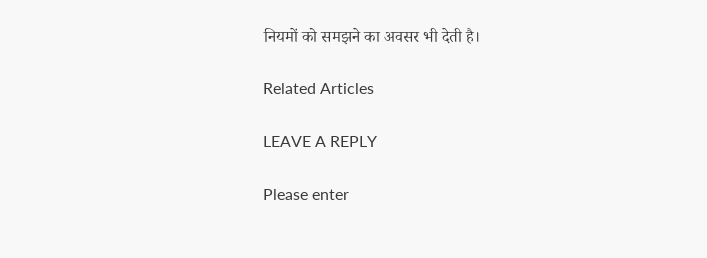नियमों को समझने का अवसर भी देती है।

Related Articles

LEAVE A REPLY

Please enter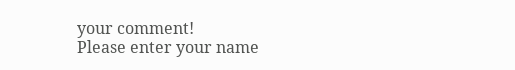your comment!
Please enter your name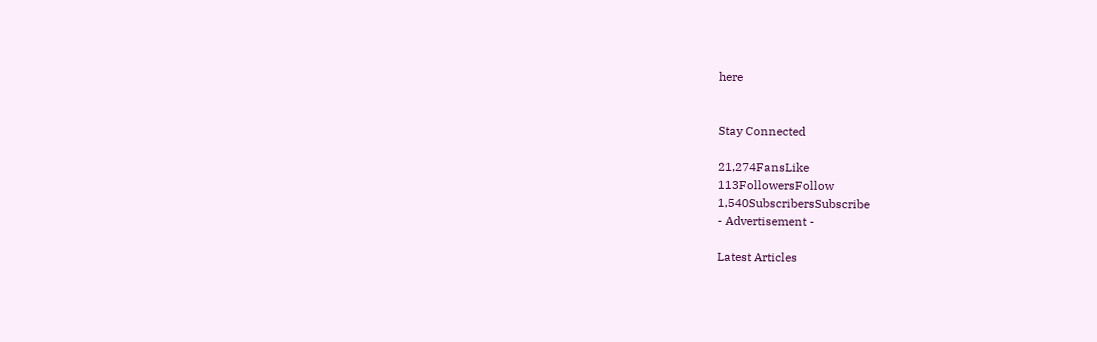here


Stay Connected

21,274FansLike
113FollowersFollow
1,540SubscribersSubscribe
- Advertisement -

Latest Articles